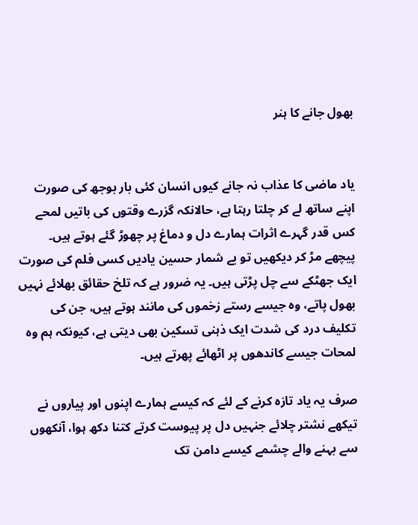بھول جانے کا ہنر


یاد ماضی کا عذاب نہ جانے کیوں انسان کئی بار بوجھ کی صورت اپنے ساتھ لے کر چلتا رہتا ہے، حالانکہ گزرے وقتوں کی باتیں لمحے کس قدر گہرے اثرات ہمارے دل و دماغ پر چھوڑ گئے ہوتے ہیں۔ پیچھے مڑ کر دیکھیں تو بے شمار حسین یادیں کسی فلم کی صورت ایک جھٹکے سے چل پڑتی ہیں۔ یہ ضرور ہے کہ تلخ حقائق بھلائے نہیں بھول پاتے، وہ جیسے رستے زخموں کی مانند ہوتے ہیں، جن کی تکلیف درد کی شدت ایک ذہنی تسکین بھی دیتی ہے، کیونکہ ہم وہ لمحات جیسے کاندھوں پر اٹھائے پھرتے ہیں۔

صرف یہ یاد تازہ کرنے کے لئے کہ کیسے ہمارے اپنوں اور پیاروں نے تیکھے نشتر چلائے جنہیں دل پر پیوست کرتے کتنا دکھ ہوا، آنکھوں سے بہنے والے چشمے کیسے دامن تک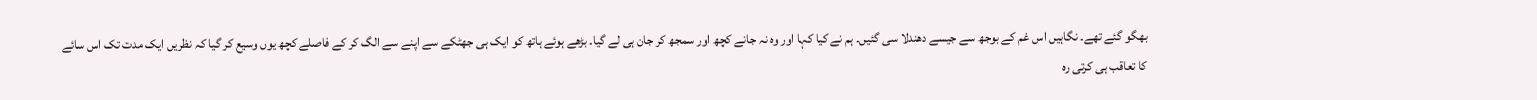بھگو گئے تھے۔ نگاہیں اس غم کے بوجھ سے جیسے دھندلا سی گئیں۔ ہم نے کیا کہا اور وہ نہ جانے کچھ اور سمجھ کر جان ہی لے گیا۔ بڑھے ہوئے ہاتھ کو ایک ہی جھٹکے سے اپنے سے الگ کر کے فاصلے کچھ یوں وسیع کر گیا کہ نظریں ایک مدت تک اس سائے کا تعاقب ہی کرتی رہ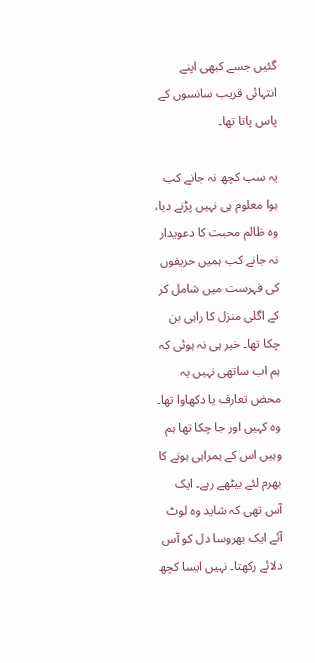گئیں جسے کبھی اپنے انتہائی قریب سانسوں کے پاس پاتا تھا۔

یہ سب کچھ نہ جانے کب ہوا معلوم ہی نہیں پڑنے دیا، وہ ظالم محبت کا دعویدار نہ جانے کب ہمیں حریفوں کی فہرست میں شامل کر کے اگلی منزل کا راہی بن چکا تھا۔ خبر ہی نہ ہوئی کہ ہم اب ساتھی نہیں یہ محض تعارف یا دکھاوا تھا۔ وہ کہیں اور جا چکا تھا ہم وہیں اس کے ہمراہی ہونے کا بھرم لئے بیٹھے رہے۔ ایک آس تھی کہ شاید وہ لوٹ آئے ایک بھروسا دل کو آس دلائے رکھتا۔ نہیں ایسا کچھ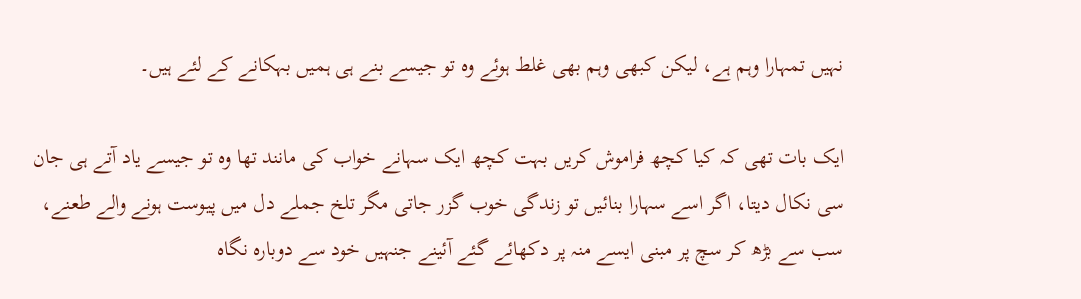نہیں تمہارا وہم ہے، لیکن کبھی وہم بھی غلط ہوئے وہ تو جیسے بنے ہی ہمیں بہکانے کے لئے ہیں۔

ایک بات تھی کہ کیا کچھ فراموش کریں بہت کچھ ایک سہانے خواب کی مانند تھا وہ تو جیسے یاد آتے ہی جان سی نکال دیتا، اگر اسے سہارا بنائیں تو زندگی خوب گزر جاتی مگر تلخ جملے دل میں پیوست ہونے والے طعنے، سب سے بڑھ کر سچ پر مبنی ایسے منہ پر دکھائے گئے آئینے جنہیں خود سے دوبارہ نگاہ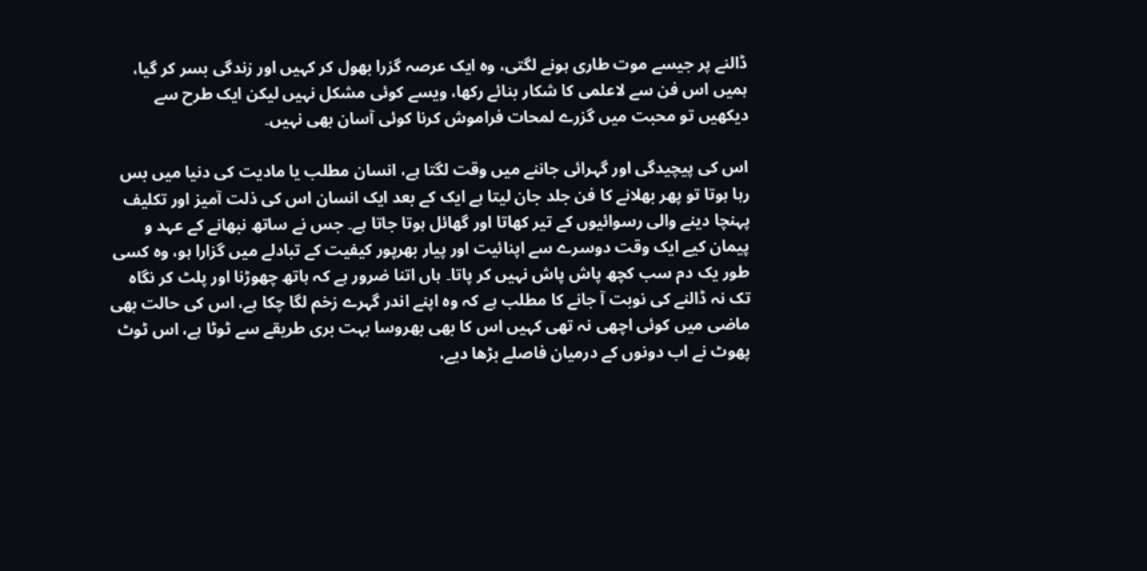ڈالنے پر جیسے موت طاری ہونے لگتی، وہ ایک عرصہ گزرا بھول کر کہیں اور زندگی بسر کر گیا، ہمیں اس فن سے لاعلمی کا شکار بنائے رکھا، ویسے کوئی مشکل نہیں لیکن ایک طرح سے دیکھیں تو محبت میں گزرے لمحات فراموش کرنا کوئی آسان بھی نہیں۔

اس کی پیچیدگی اور گہرائی جاننے میں وقت لگتا ہے، انسان مطلب یا مادیت کی دنیا میں بس رہا ہوتا تو پھر بھلانے کا فن جلد جان لیتا ہے ایک کے بعد ایک انسان اس کی ذلت آمیز اور تکلیف پہنچا دینے والی رسوائیوں کے تیر کھاتا اور گھائل ہوتا جاتا ہے۔ جس نے ساتھ نبھانے کے عہد و پیمان کیے ایک وقت دوسرے سے اپنائیت اور پیار بھرپور کیفیت کے تبادلے میں گزارا ہو، وہ کسی طور یک دم سب کچھ پاش پاش نہیں کر پاتا۔ ہاں اتنا ضرور ہے کہ ہاتھ چھوڑنا اور پلٹ کر نگاہ تک نہ ڈالنے کی نوبت آ جانے کا مطلب ہے کہ وہ اپنے اندر گہرے زخم لگا چکا ہے، اس کی حالت بھی ماضی میں کوئی اچھی نہ تھی کہیں اس کا بھی بھروسا بہت بری طریقے سے ٹوٹا ہے، اس ٹوٹ پھوٹ نے اب دونوں کے درمیان فاصلے بڑھا دیے،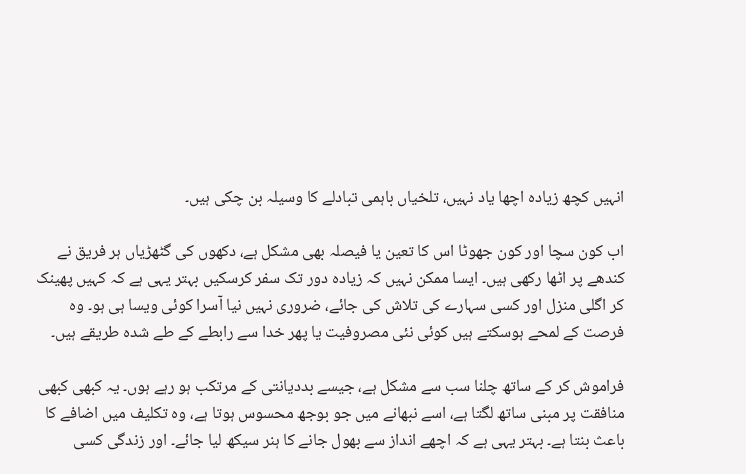انہیں کچھ زیادہ اچھا یاد نہیں، تلخیاں باہمی تبادلے کا وسیلہ بن چکی ہیں۔

اب کون سچا اور کون جھوٹا اس کا تعین یا فیصلہ بھی مشکل ہے، دکھوں کی گٹھڑیاں ہر فریق نے کندھے پر اٹھا رکھی ہیں۔ ایسا ممکن نہیں کہ زیادہ دور تک سفر کرسکیں بہتر یہی ہے کہ کہیں پھینک کر اگلی منزل اور کسی سہارے کی تلاش کی جائے، ضروری نہیں نیا آسرا کوئی ویسا ہی ہو۔ وہ فرصت کے لمحے ہوسکتے ہیں کوئی نئی مصروفیت یا پھر خدا سے رابطے کے طے شدہ طریقے ہیں۔

فراموش کر کے ساتھ چلنا سب سے مشکل ہے، جیسے بددیانتی کے مرتکب ہو رہے ہوں۔ یہ کبھی کبھی منافقت پر مبنی ساتھ لگتا ہے، اسے نبھانے میں جو بوجھ محسوس ہوتا ہے، وہ تکلیف میں اضافے کا باعث بنتا ہے۔ بہتر یہی ہے کہ اچھے انداز سے بھول جانے کا ہنر سیکھ لیا جائے۔ اور زندگی کسی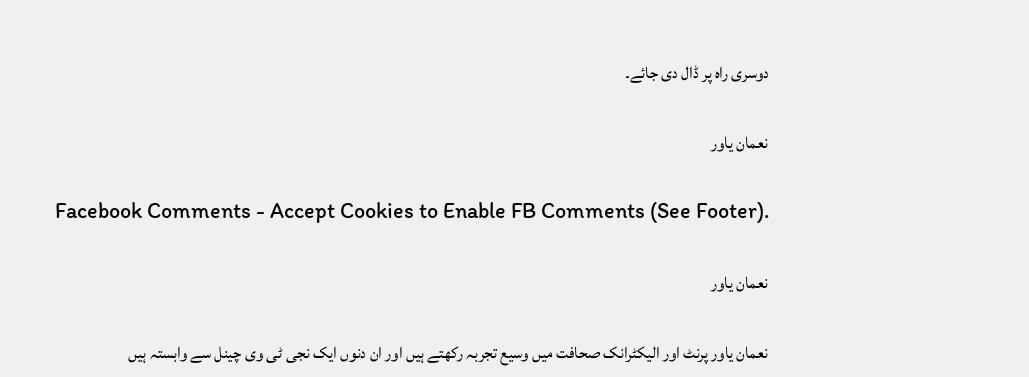دوسری راہ پر ڈال دی جائے۔

نعمان یاور

Facebook Comments - Accept Cookies to Enable FB Comments (See Footer).

نعمان یاور

نعمان یاور پرنٹ اور الیکٹرانک صحافت میں وسیع تجربہ رکھتے ہیں اور ان دنوں ایک نجی ٹی وی چینل سے وابستہ ہیں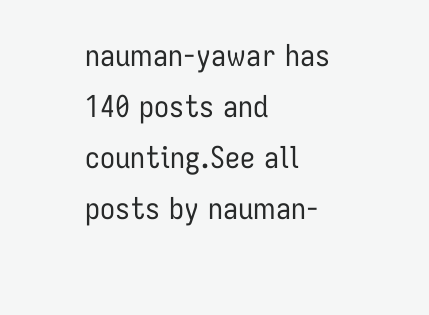nauman-yawar has 140 posts and counting.See all posts by nauman-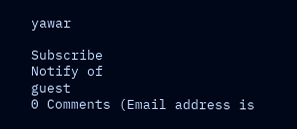yawar

Subscribe
Notify of
guest
0 Comments (Email address is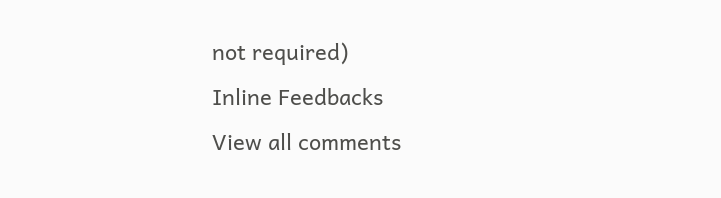not required)
Inline Feedbacks
View all comments